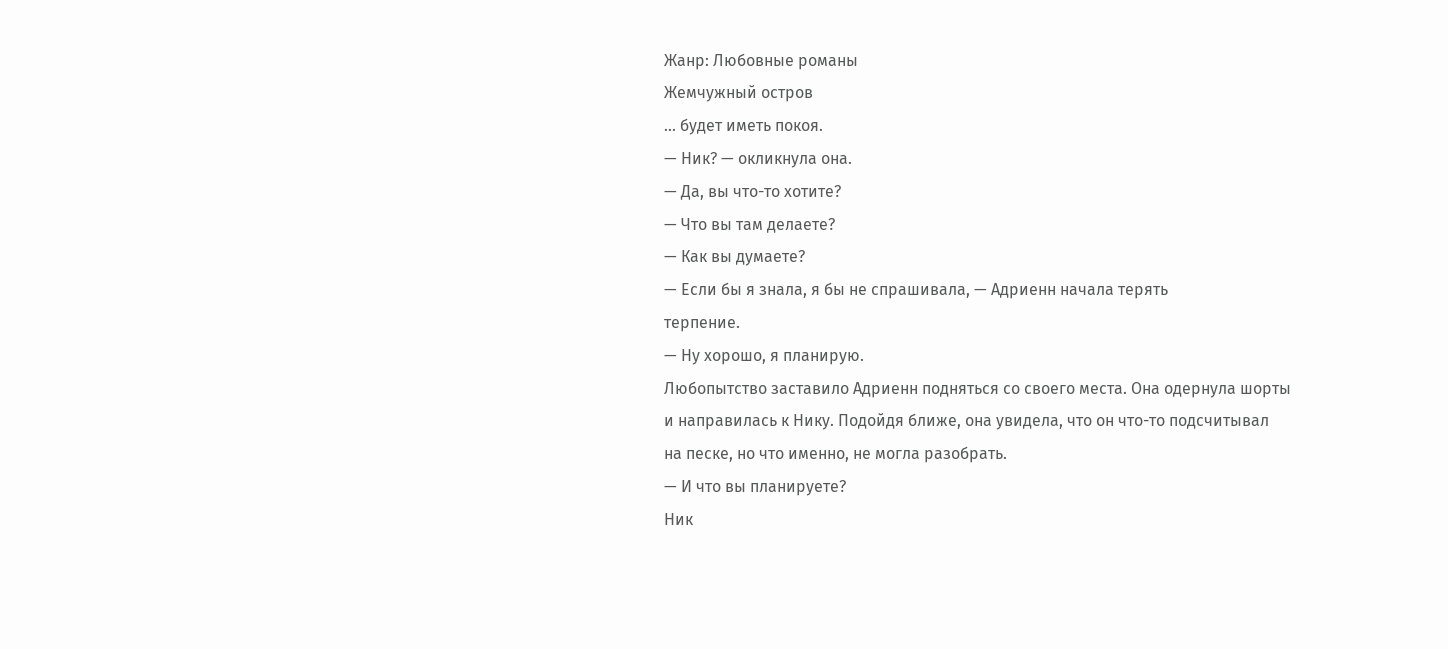Жанр: Любовные романы
Жемчужный остров
... будет иметь покоя.
— Ник? — окликнула она.
— Да, вы что-то хотите?
— Что вы там делаете?
— Как вы думаете?
— Если бы я знала, я бы не спрашивала, — Адриенн начала терять
терпение.
— Ну хорошо, я планирую.
Любопытство заставило Адриенн подняться со своего места. Она одернула шорты
и направилась к Нику. Подойдя ближе, она увидела, что он что-то подсчитывал
на песке, но что именно, не могла разобрать.
— И что вы планируете?
Ник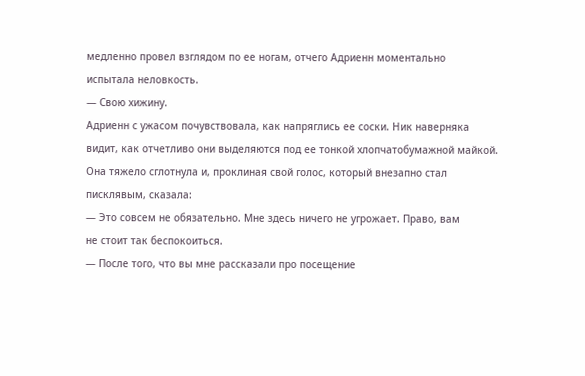медленно провел взглядом по ее ногам, отчего Адриенн моментально
испытала неловкость.
— Свою хижину.
Адриенн с ужасом почувствовала, как напряглись ее соски. Ник наверняка
видит, как отчетливо они выделяются под ее тонкой хлопчатобумажной майкой.
Она тяжело сглотнула и, проклиная свой голос, который внезапно стал
писклявым, сказала:
— Это совсем не обязательно. Мне здесь ничего не угрожает. Право, вам
не стоит так беспокоиться.
— После того, что вы мне рассказали про посещение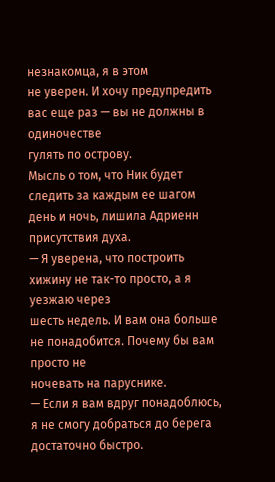незнакомца, я в этом
не уверен. И хочу предупредить вас еще раз — вы не должны в одиночестве
гулять по острову.
Мысль о том, что Ник будет следить за каждым ее шагом день и ночь, лишила Адриенн присутствия духа.
— Я уверена, что построить хижину не так-то просто, а я уезжаю через
шесть недель. И вам она больше не понадобится. Почему бы вам просто не
ночевать на паруснике.
— Если я вам вдруг понадоблюсь, я не смогу добраться до берега
достаточно быстро.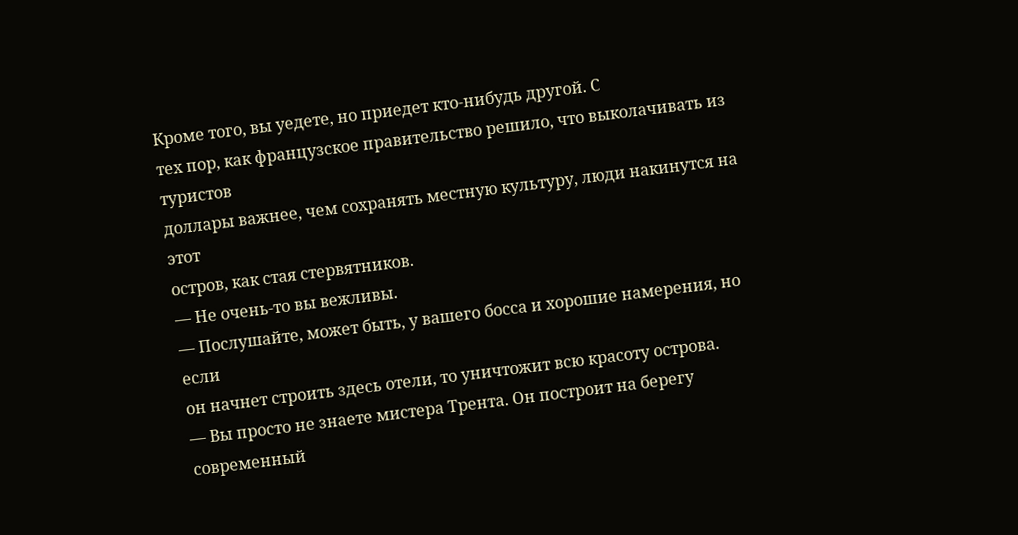Кроме того, вы уедете, но приедет кто-нибудь другой. С
тех пор, как французское правительство решило, что выколачивать из туристов
доллары важнее, чем сохранять местную культуру, люди накинутся на этот
остров, как стая стервятников.
— Не очень-то вы вежливы.
— Послушайте, может быть, у вашего босса и хорошие намерения, но если
он начнет строить здесь отели, то уничтожит всю красоту острова.
— Вы просто не знаете мистера Трента. Он построит на берегу современный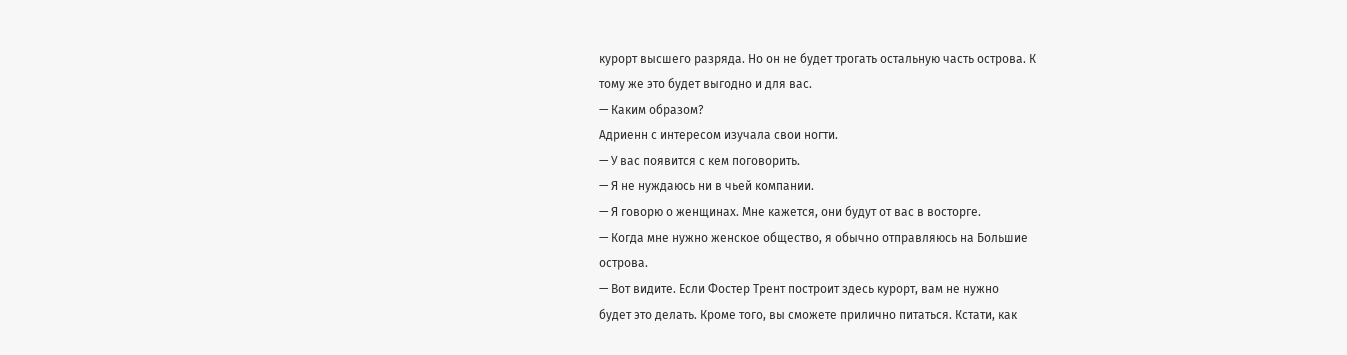курорт высшего разряда. Но он не будет трогать остальную часть острова. К
тому же это будет выгодно и для вас.
— Каким образом?
Адриенн с интересом изучала свои ногти.
— У вас появится с кем поговорить.
— Я не нуждаюсь ни в чьей компании.
— Я говорю о женщинах. Мне кажется, они будут от вас в восторге.
— Когда мне нужно женское общество, я обычно отправляюсь на Большие
острова.
— Вот видите. Если Фостер Трент построит здесь курорт, вам не нужно
будет это делать. Кроме того, вы сможете прилично питаться. Кстати, как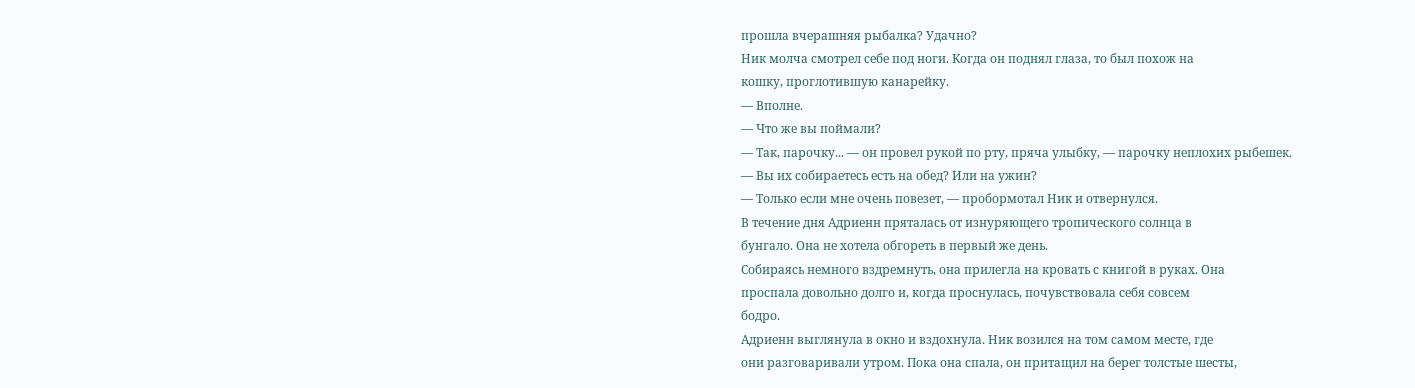прошла вчерашняя рыбалка? Удачно?
Ник молча смотрел себе под ноги. Когда он поднял глаза, то был похож на
кошку, проглотившую канарейку.
— Вполне.
— Что же вы поймали?
— Так, парочку... — он провел рукой по рту, пряча улыбку, — парочку неплохих рыбешек.
— Вы их собираетесь есть на обед? Или на ужин?
— Только если мне очень повезет, — пробормотал Ник и отвернулся.
В течение дня Адриенн пряталась от изнуряющего тропического солнца в
бунгало. Она не хотела обгореть в первый же день.
Собираясь немного вздремнуть, она прилегла на кровать с книгой в руках. Она
проспала довольно долго и, когда проснулась, почувствовала себя совсем
бодро.
Адриенн выглянула в окно и вздохнула. Ник возился на том самом месте, где
они разговаривали утром. Пока она спала, он притащил на берег толстые шесты,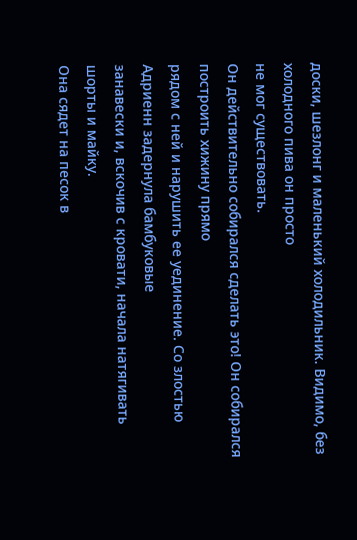доски, шезлонг и маленький холодильник. Видимо, без холодного пива он просто
не мог существовать.
Он действительно собирался сделать это! Он собирался построить хижину прямо
рядом с ней и нарушить ее уединение. Со злостью Адриенн задернула бамбуковые
занавески и, вскочив с кровати, начала натягивать шорты и майку.
Она сядет на песок в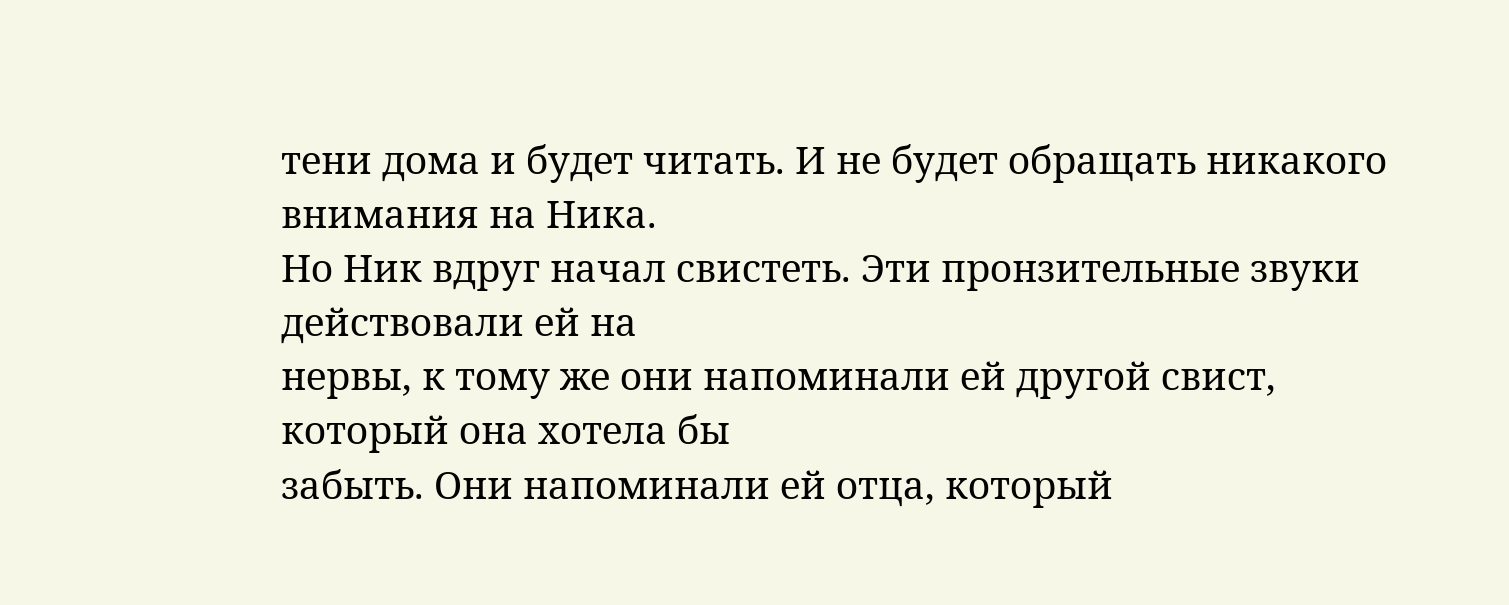тени дома и будет читать. И не будет обращать никакого
внимания на Ника.
Но Ник вдруг начал свистеть. Эти пронзительные звуки действовали ей на
нервы, к тому же они напоминали ей другой свист, который она хотела бы
забыть. Они напоминали ей отца, который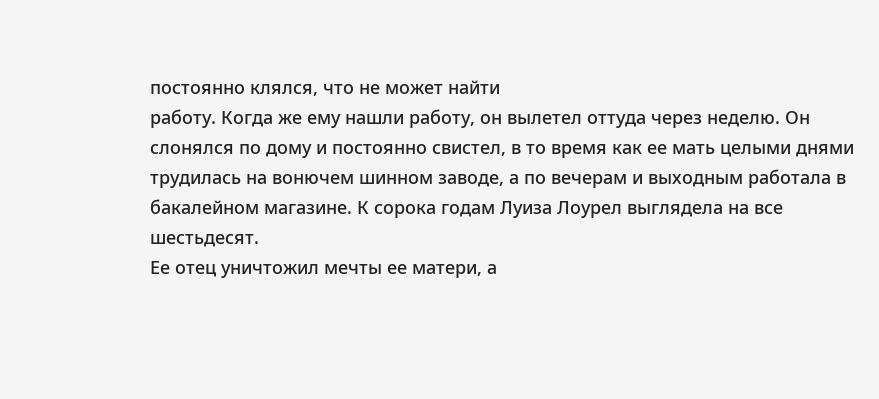постоянно клялся, что не может найти
работу. Когда же ему нашли работу, он вылетел оттуда через неделю. Он
слонялся по дому и постоянно свистел, в то время как ее мать целыми днями
трудилась на вонючем шинном заводе, а по вечерам и выходным работала в
бакалейном магазине. К сорока годам Луиза Лоурел выглядела на все
шестьдесят.
Ее отец уничтожил мечты ее матери, а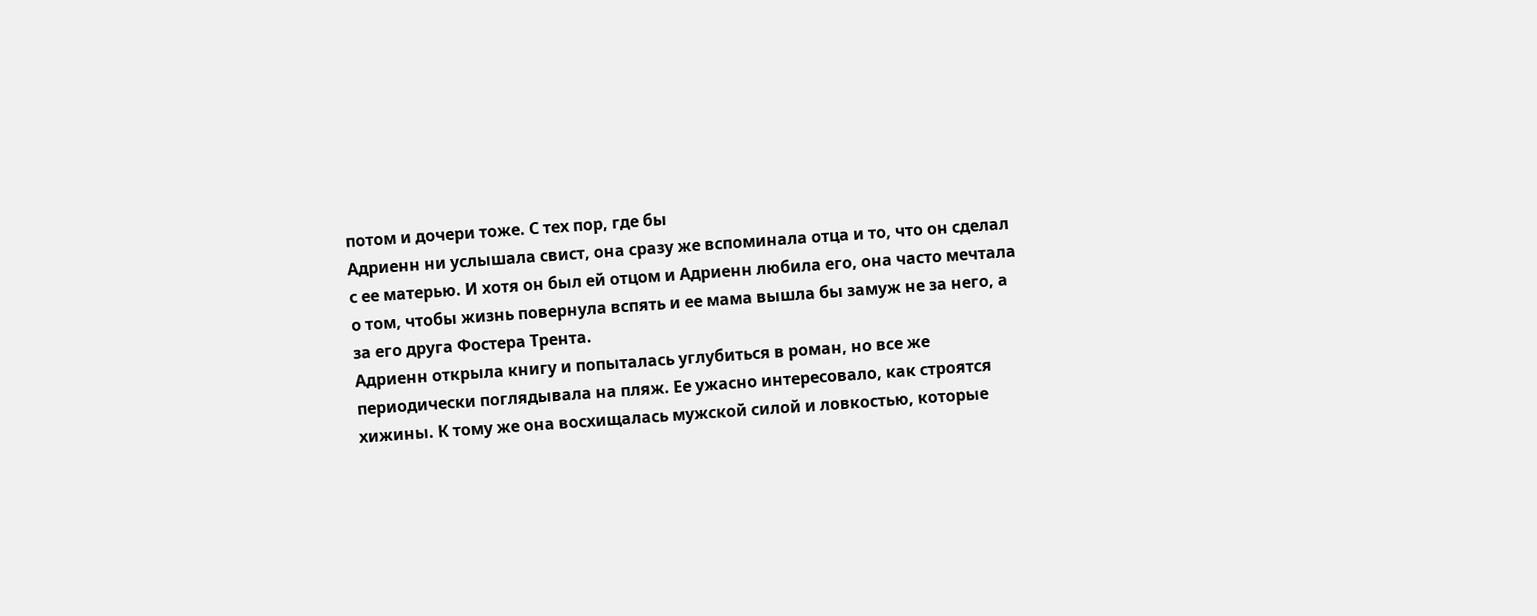потом и дочери тоже. С тех пор, где бы
Адриенн ни услышала свист, она сразу же вспоминала отца и то, что он сделал
с ее матерью. И хотя он был ей отцом и Адриенн любила его, она часто мечтала
о том, чтобы жизнь повернула вспять и ее мама вышла бы замуж не за него, а
за его друга Фостера Трента.
Адриенн открыла книгу и попыталась углубиться в роман, но все же
периодически поглядывала на пляж. Ее ужасно интересовало, как строятся
хижины. К тому же она восхищалась мужской силой и ловкостью, которые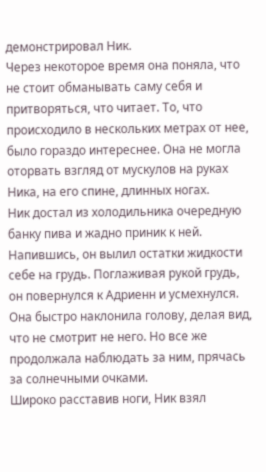демонстрировал Ник.
Через некоторое время она поняла, что не стоит обманывать саму себя и
притворяться, что читает. То, что происходило в нескольких метрах от нее,
было гораздо интереснее. Она не могла оторвать взгляд от мускулов на руках
Ника, на его спине, длинных ногах.
Ник достал из холодильника очередную банку пива и жадно приник к ней.
Напившись, он вылил остатки жидкости себе на грудь. Поглаживая рукой грудь,
он повернулся к Адриенн и усмехнулся.
Она быстро наклонила голову, делая вид, что не смотрит не него. Но все же
продолжала наблюдать за ним, прячась за солнечными очками.
Широко расставив ноги, Ник взял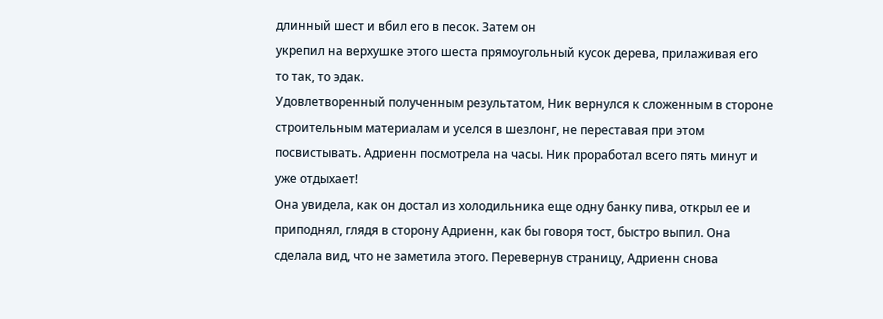длинный шест и вбил его в песок. Затем он
укрепил на верхушке этого шеста прямоугольный кусок дерева, прилаживая его
то так, то эдак.
Удовлетворенный полученным результатом, Ник вернулся к сложенным в стороне
строительным материалам и уселся в шезлонг, не переставая при этом
посвистывать. Адриенн посмотрела на часы. Ник проработал всего пять минут и
уже отдыхает!
Она увидела, как он достал из холодильника еще одну банку пива, открыл ее и
приподнял, глядя в сторону Адриенн, как бы говоря тост, быстро выпил. Она
сделала вид, что не заметила этого. Перевернув страницу, Адриенн снова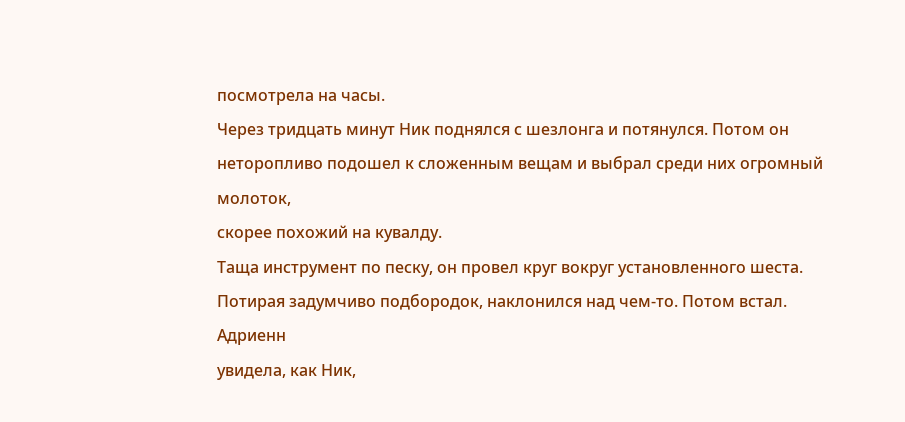посмотрела на часы.
Через тридцать минут Ник поднялся с шезлонга и потянулся. Потом он
неторопливо подошел к сложенным вещам и выбрал среди них огромный молоток,
скорее похожий на кувалду.
Таща инструмент по песку, он провел круг вокруг установленного шеста.
Потирая задумчиво подбородок, наклонился над чем-то. Потом встал. Адриенн
увидела, как Ник,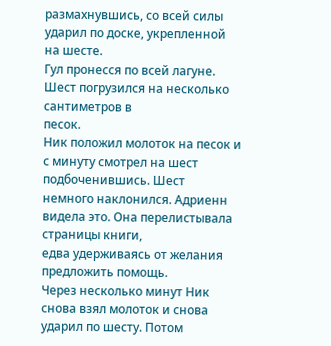размахнувшись, со всей силы ударил по доске, укрепленной
на шесте.
Гул пронесся по всей лагуне. Шест погрузился на несколько сантиметров в
песок.
Ник положил молоток на песок и с минуту смотрел на шест подбоченившись. Шест
немного наклонился. Адриенн видела это. Она перелистывала страницы книги,
едва удерживаясь от желания предложить помощь.
Через несколько минут Ник снова взял молоток и снова ударил по шесту. Потом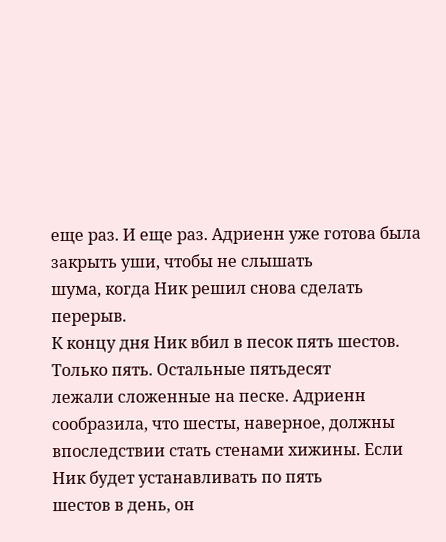еще раз. И еще раз. Адриенн уже готова была закрыть уши, чтобы не слышать
шума, когда Ник решил снова сделать перерыв.
К концу дня Ник вбил в песок пять шестов. Только пять. Остальные пятьдесят
лежали сложенные на песке. Адриенн сообразила, что шесты, наверное, должны
впоследствии стать стенами хижины. Если Ник будет устанавливать по пять
шестов в день, он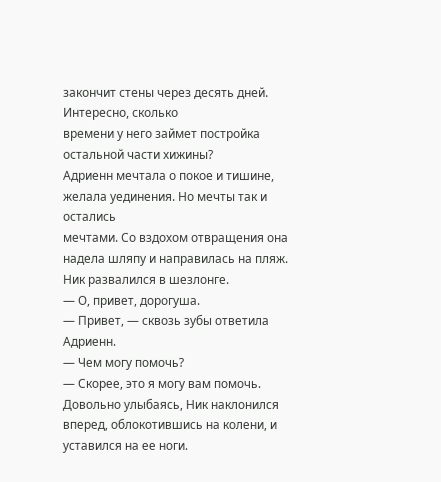закончит стены через десять дней. Интересно, сколько
времени у него займет постройка остальной части хижины?
Адриенн мечтала о покое и тишине, желала уединения. Но мечты так и остались
мечтами. Со вздохом отвращения она надела шляпу и направилась на пляж.
Ник развалился в шезлонге.
— О, привет, дорогуша.
— Привет, — сквозь зубы ответила Адриенн.
— Чем могу помочь?
— Скорее, это я могу вам помочь.
Довольно улыбаясь, Ник наклонился вперед, облокотившись на колени, и
уставился на ее ноги.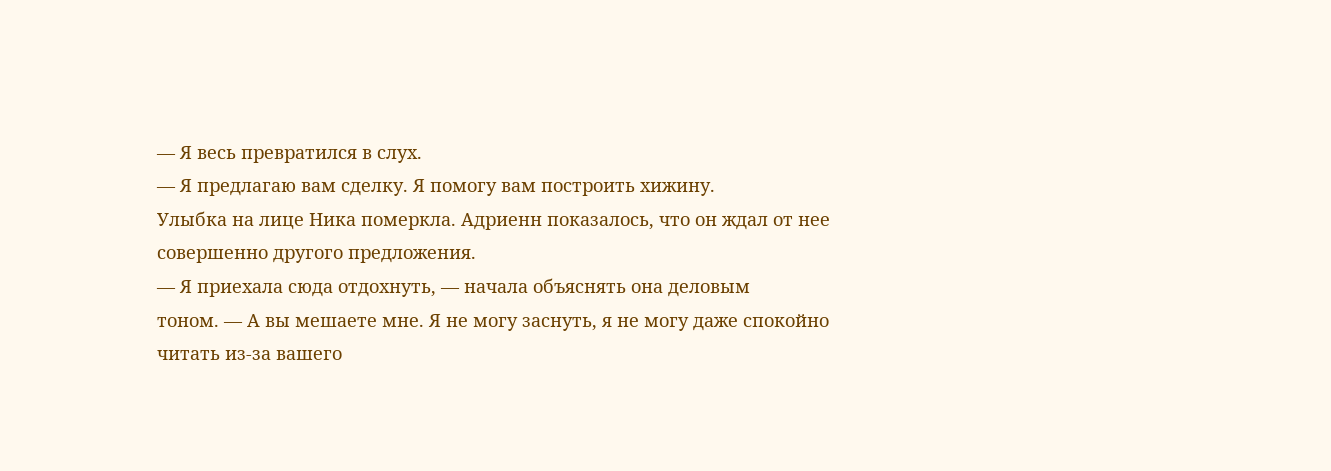— Я весь превратился в слух.
— Я предлагаю вам сделку. Я помогу вам построить хижину.
Улыбка на лице Ника померкла. Адриенн показалось, что он ждал от нее совершенно другого предложения.
— Я приехала сюда отдохнуть, — начала объяснять она деловым
тоном. — А вы мешаете мне. Я не могу заснуть, я не могу даже спокойно
читать из-за вашего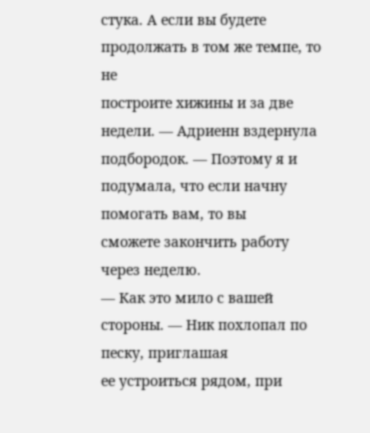стука. А если вы будете продолжать в том же темпе, то не
построите хижины и за две недели. — Адриенн вздернула
подбородок. — Поэтому я и подумала, что если начну помогать вам, то вы
сможете закончить работу через неделю.
— Как это мило с вашей стороны. — Ник похлопал по песку, приглашая
ее устроиться рядом, при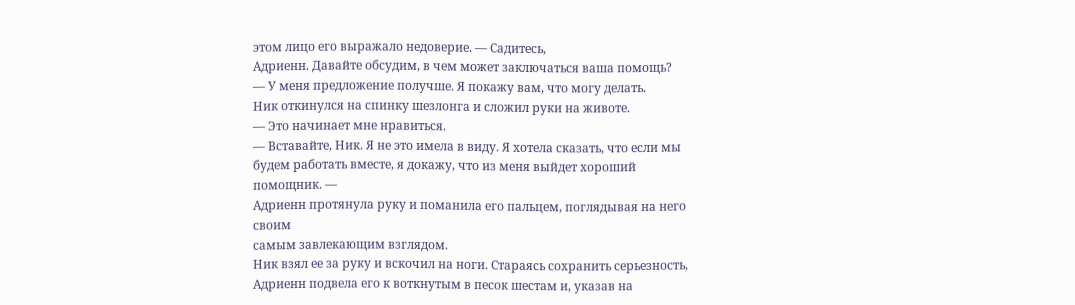этом лицо его выражало недоверие. — Садитесь,
Адриенн. Давайте обсудим, в чем может заключаться ваша помощь?
— У меня предложение получше. Я покажу вам, что могу делать.
Ник откинулся на спинку шезлонга и сложил руки на животе.
— Это начинает мне нравиться.
— Вставайте, Ник. Я не это имела в виду. Я хотела сказать, что если мы
будем работать вместе, я докажу, что из меня выйдет хороший помощник. —
Адриенн протянула руку и поманила его пальцем, поглядывая на него своим
самым завлекающим взглядом.
Ник взял ее за руку и вскочил на ноги. Стараясь сохранить серьезность,
Адриенн подвела его к воткнутым в песок шестам и, указав на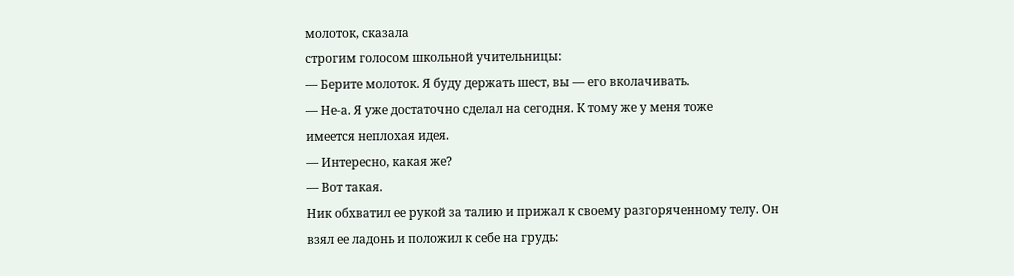молоток, сказала
строгим голосом школьной учительницы:
— Берите молоток. Я буду держать шест, вы — его вколачивать.
— Не-а. Я уже достаточно сделал на сегодня. К тому же у меня тоже
имеется неплохая идея.
— Интересно, какая же?
— Вот такая.
Ник обхватил ее рукой за талию и прижал к своему разгоряченному телу. Он
взял ее ладонь и положил к себе на грудь: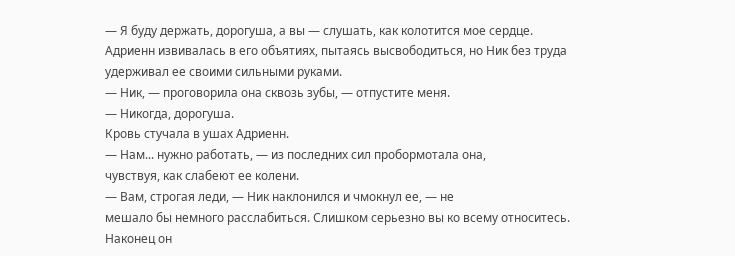— Я буду держать, дорогуша, а вы — слушать, как колотится мое сердце.
Адриенн извивалась в его объятиях, пытаясь высвободиться, но Ник без труда
удерживал ее своими сильными руками.
— Ник, — проговорила она сквозь зубы, — отпустите меня.
— Никогда, дорогуша.
Кровь стучала в ушах Адриенн.
— Нам... нужно работать, — из последних сил пробормотала она,
чувствуя, как слабеют ее колени.
— Вам, строгая леди, — Ник наклонился и чмокнул ее, — не
мешало бы немного расслабиться. Слишком серьезно вы ко всему относитесь.
Наконец он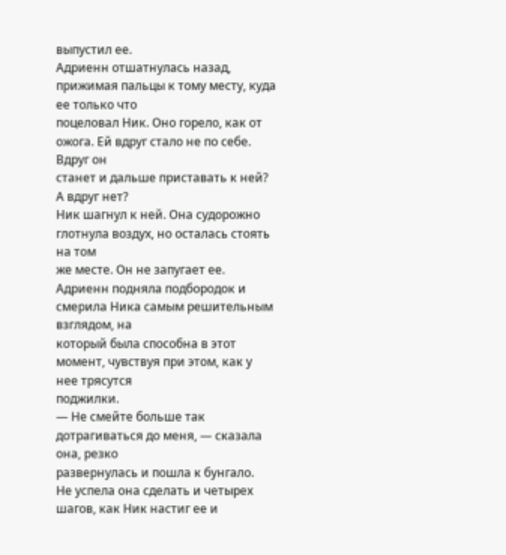выпустил ее.
Адриенн отшатнулась назад, прижимая пальцы к тому месту, куда ее только что
поцеловал Ник. Оно горело, как от ожога. Ей вдруг стало не по себе. Вдруг он
станет и дальше приставать к ней? А вдруг нет?
Ник шагнул к ней. Она судорожно глотнула воздух, но осталась стоять на том
же месте. Он не запугает ее.
Адриенн подняла подбородок и смерила Ника самым решительным взглядом, на
который была способна в этот момент, чувствуя при этом, как у нее трясутся
поджилки.
— Не смейте больше так дотрагиваться до меня, — сказала она, резко
развернулась и пошла к бунгало.
Не успела она сделать и четырех шагов, как Ник настиг ее и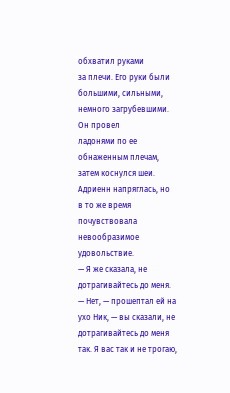обхватил руками
за плечи. Его руки были большими, сильными, немного загрубевшими. Он провел
ладонями по ее обнаженным плечам, затем коснулся шеи. Адриенн напряглась, но
в то же время почувствовала невообразимое удовольствие.
— Я же сказала, не дотрагивайтесь до меня.
— Нет, — прошептал ей на ухо Ник, — вы сказали, не
дотрагивайтесь до меня так. Я вас так и не трогаю,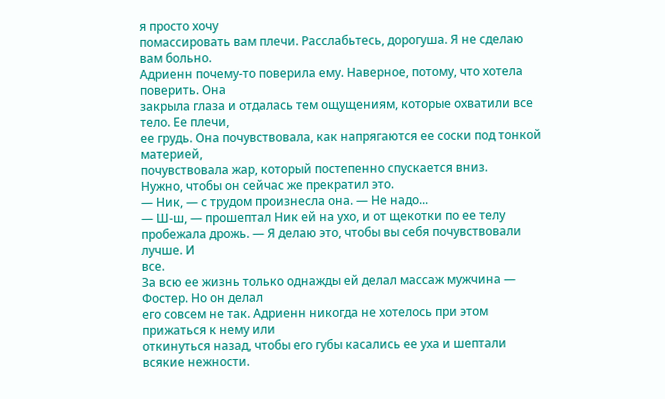я просто хочу
помассировать вам плечи. Расслабьтесь, дорогуша. Я не сделаю вам больно.
Адриенн почему-то поверила ему. Наверное, потому, что хотела поверить. Она
закрыла глаза и отдалась тем ощущениям, которые охватили все тело. Ее плечи,
ее грудь. Она почувствовала, как напрягаются ее соски под тонкой материей,
почувствовала жар, который постепенно спускается вниз.
Нужно, чтобы он сейчас же прекратил это.
— Ник, — с трудом произнесла она. — Не надо...
— Ш-ш, — прошептал Ник ей на ухо, и от щекотки по ее телу
пробежала дрожь. — Я делаю это, чтобы вы себя почувствовали лучше. И
все.
За всю ее жизнь только однажды ей делал массаж мужчина — Фостер. Но он делал
его совсем не так. Адриенн никогда не хотелось при этом прижаться к нему или
откинуться назад, чтобы его губы касались ее уха и шептали всякие нежности.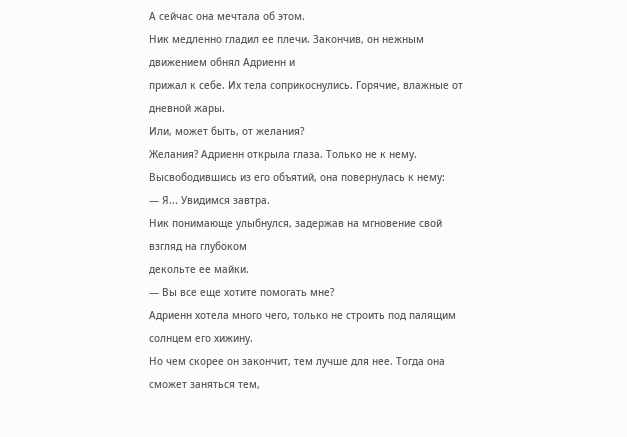А сейчас она мечтала об этом.
Ник медленно гладил ее плечи. Закончив, он нежным движением обнял Адриенн и
прижал к себе. Их тела соприкоснулись. Горячие, влажные от дневной жары.
Или, может быть, от желания?
Желания? Адриенн открыла глаза. Только не к нему.
Высвободившись из его объятий, она повернулась к нему:
— Я... Увидимся завтра.
Ник понимающе улыбнулся, задержав на мгновение свой взгляд на глубоком
декольте ее майки.
— Вы все еще хотите помогать мне?
Адриенн хотела много чего, только не строить под палящим солнцем его хижину.
Но чем скорее он закончит, тем лучше для нее. Тогда она сможет заняться тем,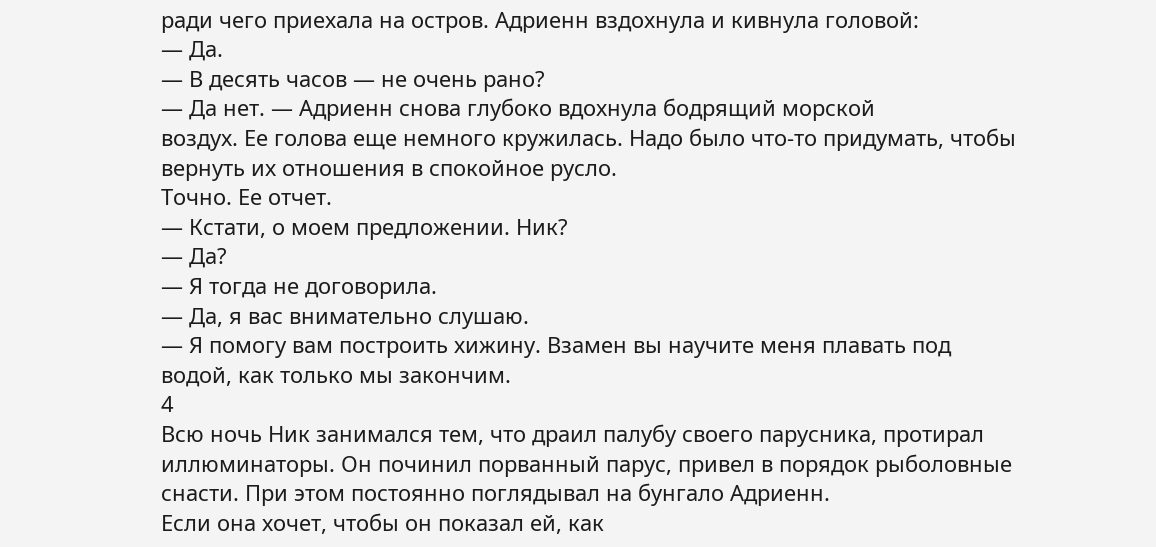ради чего приехала на остров. Адриенн вздохнула и кивнула головой:
— Да.
— В десять часов — не очень рано?
— Да нет. — Адриенн снова глубоко вдохнула бодрящий морской
воздух. Ее голова еще немного кружилась. Надо было что-то придумать, чтобы
вернуть их отношения в спокойное русло.
Точно. Ее отчет.
— Кстати, о моем предложении. Ник?
— Да?
— Я тогда не договорила.
— Да, я вас внимательно слушаю.
— Я помогу вам построить хижину. Взамен вы научите меня плавать под
водой, как только мы закончим.
4
Всю ночь Ник занимался тем, что драил палубу своего парусника, протирал
иллюминаторы. Он починил порванный парус, привел в порядок рыболовные
снасти. При этом постоянно поглядывал на бунгало Адриенн.
Если она хочет, чтобы он показал ей, как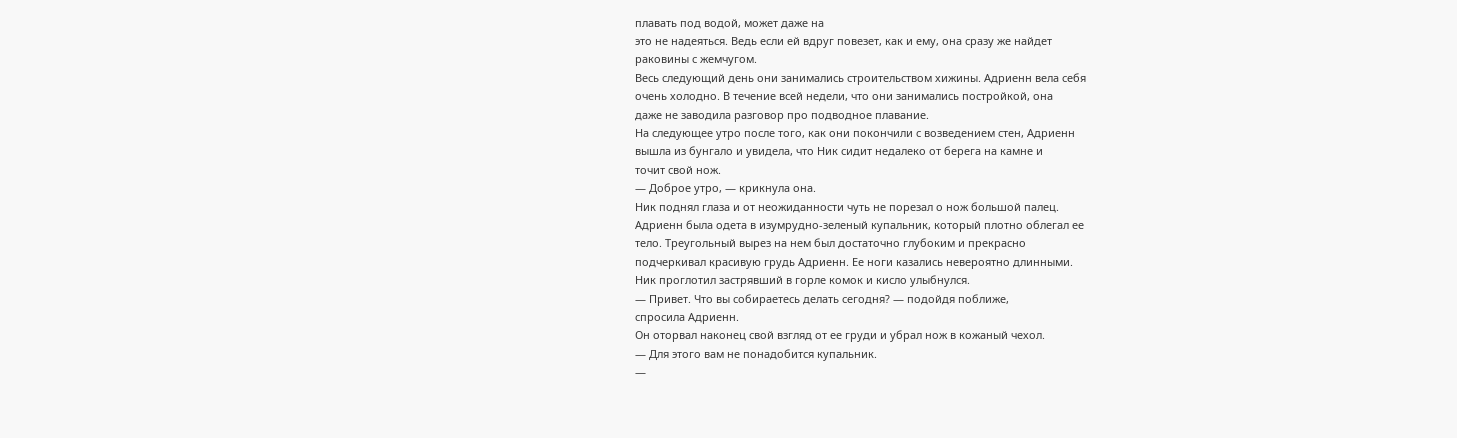плавать под водой, может даже на
это не надеяться. Ведь если ей вдруг повезет, как и ему, она сразу же найдет
раковины с жемчугом.
Весь следующий день они занимались строительством хижины. Адриенн вела себя
очень холодно. В течение всей недели, что они занимались постройкой, она
даже не заводила разговор про подводное плавание.
На следующее утро после того, как они покончили с возведением стен, Адриенн
вышла из бунгало и увидела, что Ник сидит недалеко от берега на камне и
точит свой нож.
— Доброе утро, — крикнула она.
Ник поднял глаза и от неожиданности чуть не порезал о нож большой палец.
Адриенн была одета в изумрудно-зеленый купальник, который плотно облегал ее
тело. Треугольный вырез на нем был достаточно глубоким и прекрасно
подчеркивал красивую грудь Адриенн. Ее ноги казались невероятно длинными.
Ник проглотил застрявший в горле комок и кисло улыбнулся.
— Привет. Что вы собираетесь делать сегодня? — подойдя поближе,
спросила Адриенн.
Он оторвал наконец свой взгляд от ее груди и убрал нож в кожаный чехол.
— Для этого вам не понадобится купальник.
—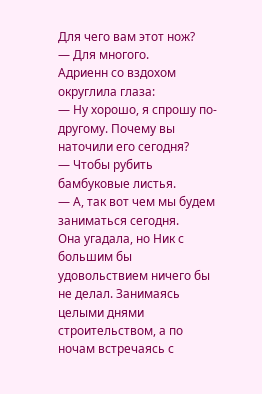Для чего вам этот нож?
— Для многого.
Адриенн со вздохом округлила глаза:
— Ну хорошо, я спрошу по-другому. Почему вы наточили его сегодня?
— Чтобы рубить бамбуковые листья.
— А, так вот чем мы будем заниматься сегодня.
Она угадала, но Ник с большим бы удовольствием ничего бы не делал. Занимаясь
целыми днями строительством, а по ночам встречаясь с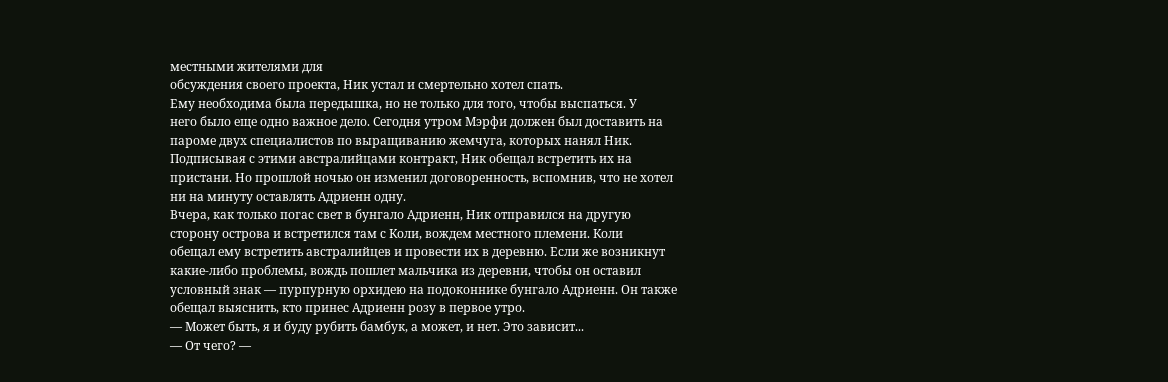местными жителями для
обсуждения своего проекта, Ник устал и смертельно хотел спать.
Ему необходима была передышка, но не только для того, чтобы выспаться. У
него было еще одно важное дело. Сегодня утром Мэрфи должен был доставить на
пароме двух специалистов по выращиванию жемчуга, которых нанял Ник.
Подписывая с этими австралийцами контракт, Ник обещал встретить их на
пристани. Но прошлой ночью он изменил договоренность, вспомнив, что не хотел
ни на минуту оставлять Адриенн одну.
Вчера, как только погас свет в бунгало Адриенн, Ник отправился на другую
сторону острова и встретился там с Коли, вождем местного племени. Коли
обещал ему встретить австралийцев и провести их в деревню. Если же возникнут
какие-либо проблемы, вождь пошлет мальчика из деревни, чтобы он оставил
условный знак — пурпурную орхидею на подоконнике бунгало Адриенн. Он также
обещал выяснить, кто принес Адриенн розу в первое утро.
— Может быть, я и буду рубить бамбук, а может, и нет. Это зависит...
— От чего? —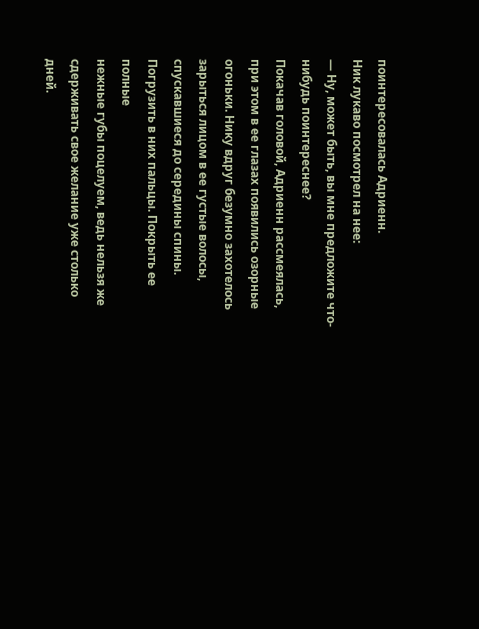поинтересовалась Адриенн.
Ник лукаво посмотрел на нее:
— Ну, может быть, вы мне предложите что-нибудь поинтереснее?
Покачав головой, Адриенн рассмеялась, при этом в ее глазах появились озорные
огоньки. Нику вдруг безумно захотелось зарыться лицом в ее густые волосы,
спускавшиеся до середины спины. Погрузить в них пальцы. Покрыть ее полные
нежные губы поцелуем, ведь нельзя же сдерживать свое желание уже столько
дней.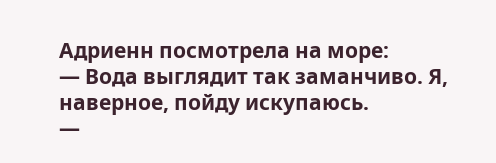Адриенн посмотрела на море:
— Вода выглядит так заманчиво. Я, наверное, пойду искупаюсь.
—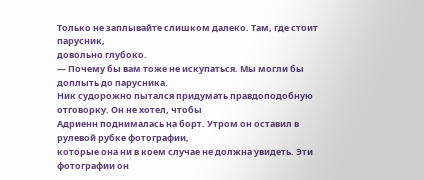Только не заплывайте слишком далеко. Там, где стоит парусник,
довольно глубоко.
— Почему бы вам тоже не искупаться. Мы могли бы доплыть до парусника.
Ник судорожно пытался придумать правдоподобную отговорку. Он не хотел, чтобы
Адриенн поднималась на борт. Утром он оставил в рулевой рубке фотографии,
которые она ни в коем случае не должна увидеть. Эти фотографии он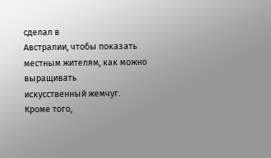сделал в
Австралии, чтобы показать местным жителям, как можно выращивать
искусственный жемчуг.
Кроме того,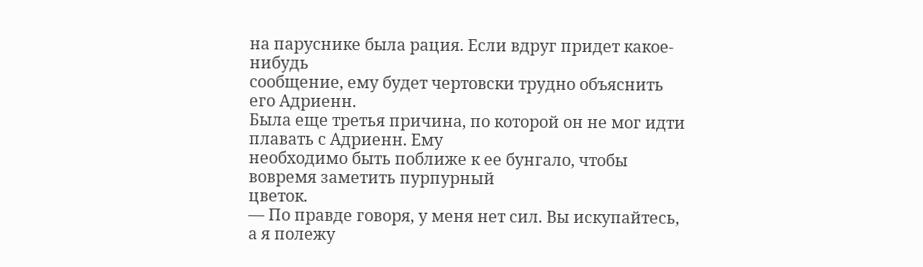на паруснике была рация. Если вдруг придет какое-нибудь
сообщение, ему будет чертовски трудно объяснить его Адриенн.
Была еще третья причина, по которой он не мог идти плавать с Адриенн. Ему
необходимо быть поближе к ее бунгало, чтобы вовремя заметить пурпурный
цветок.
— По правде говоря, у меня нет сил. Вы искупайтесь, а я полежу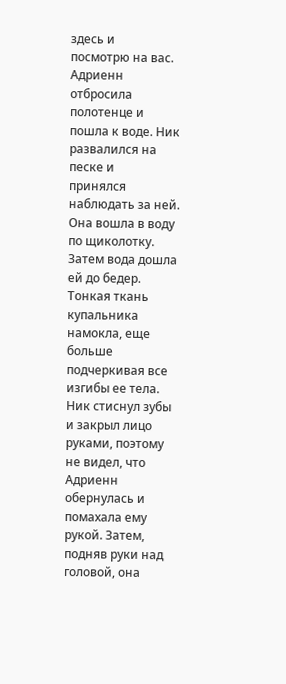здесь и
посмотрю на вас.
Адриенн отбросила полотенце и пошла к воде. Ник развалился на песке и
принялся наблюдать за ней. Она вошла в воду по щиколотку. Затем вода дошла
ей до бедер. Тонкая ткань купальника намокла, еще больше подчеркивая все
изгибы ее тела.
Ник стиснул зубы и закрыл лицо руками, поэтому не видел, что Адриенн
обернулась и помахала ему рукой. Затем, подняв руки над головой, она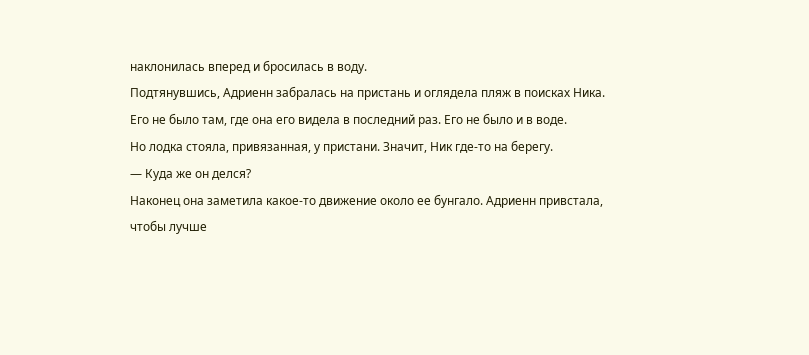наклонилась вперед и бросилась в воду.
Подтянувшись, Адриенн забралась на пристань и оглядела пляж в поисках Ника.
Его не было там, где она его видела в последний раз. Его не было и в воде.
Но лодка стояла, привязанная, у пристани. Значит, Ник где-то на берегу.
— Куда же он делся?
Наконец она заметила какое-то движение около ее бунгало. Адриенн привстала,
чтобы лучше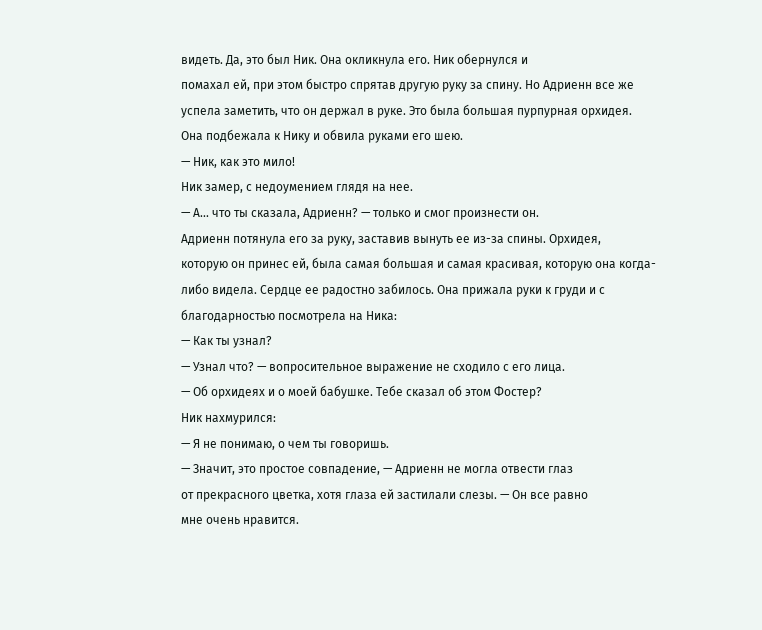видеть. Да, это был Ник. Она окликнула его. Ник обернулся и
помахал ей, при этом быстро спрятав другую руку за спину. Но Адриенн все же
успела заметить, что он держал в руке. Это была большая пурпурная орхидея.
Она подбежала к Нику и обвила руками его шею.
— Ник, как это мило!
Ник замер, с недоумением глядя на нее.
— А... что ты сказала, Адриенн? — только и смог произнести он.
Адриенн потянула его за руку, заставив вынуть ее из-за спины. Орхидея,
которую он принес ей, была самая большая и самая красивая, которую она когда-
либо видела. Сердце ее радостно забилось. Она прижала руки к груди и с
благодарностью посмотрела на Ника:
— Как ты узнал?
— Узнал что? — вопросительное выражение не сходило с его лица.
— Об орхидеях и о моей бабушке. Тебе сказал об этом Фостер?
Ник нахмурился:
— Я не понимаю, о чем ты говоришь.
— Значит, это простое совпадение, — Адриенн не могла отвести глаз
от прекрасного цветка, хотя глаза ей застилали слезы. — Он все равно
мне очень нравится.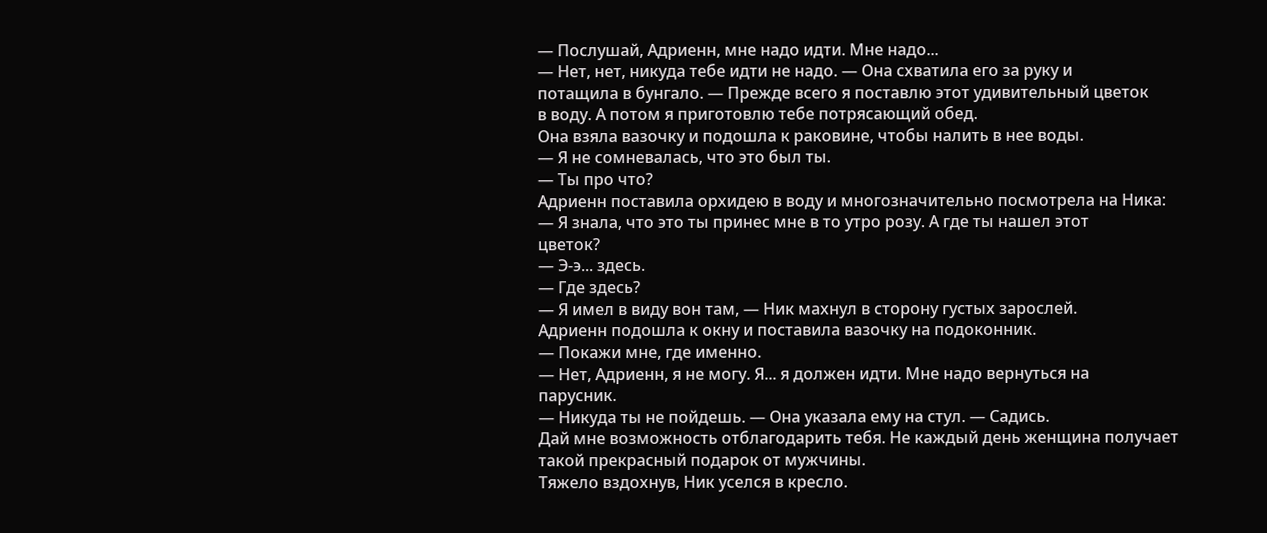— Послушай, Адриенн, мне надо идти. Мне надо...
— Нет, нет, никуда тебе идти не надо. — Она схватила его за руку и
потащила в бунгало. — Прежде всего я поставлю этот удивительный цветок
в воду. А потом я приготовлю тебе потрясающий обед.
Она взяла вазочку и подошла к раковине, чтобы налить в нее воды.
— Я не сомневалась, что это был ты.
— Ты про что?
Адриенн поставила орхидею в воду и многозначительно посмотрела на Ника:
— Я знала, что это ты принес мне в то утро розу. А где ты нашел этот
цветок?
— Э-э... здесь.
— Где здесь?
— Я имел в виду вон там, — Ник махнул в сторону густых зарослей.
Адриенн подошла к окну и поставила вазочку на подоконник.
— Покажи мне, где именно.
— Нет, Адриенн, я не могу. Я... я должен идти. Мне надо вернуться на
парусник.
— Никуда ты не пойдешь. — Она указала ему на стул. — Садись.
Дай мне возможность отблагодарить тебя. Не каждый день женщина получает
такой прекрасный подарок от мужчины.
Тяжело вздохнув, Ник уселся в кресло.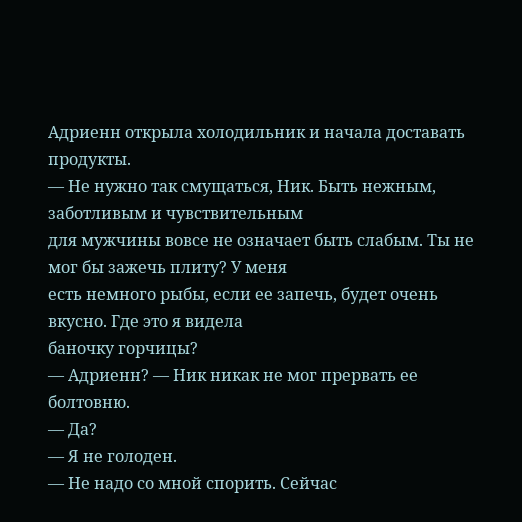Адриенн открыла холодильник и начала доставать продукты.
— Не нужно так смущаться, Ник. Быть нежным, заботливым и чувствительным
для мужчины вовсе не означает быть слабым. Ты не мог бы зажечь плиту? У меня
есть немного рыбы, если ее запечь, будет очень вкусно. Где это я видела
баночку горчицы?
— Адриенн? — Ник никак не мог прервать ее болтовню.
— Да?
— Я не голоден.
— Не надо со мной спорить. Сейчас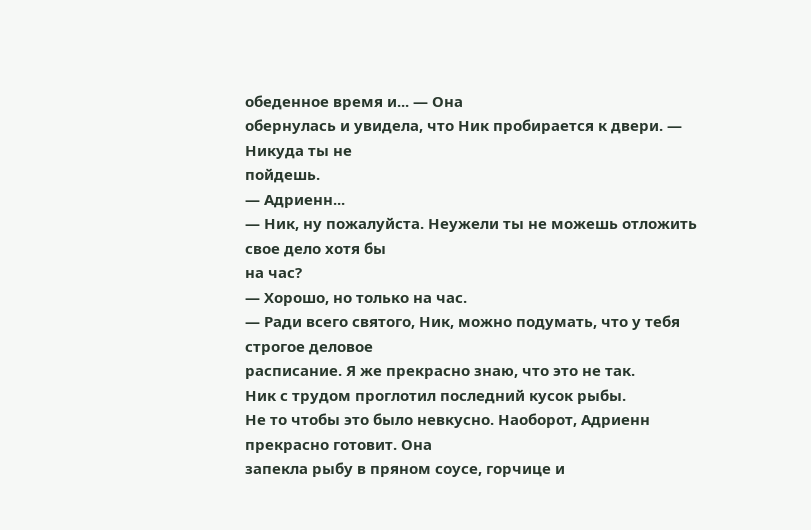обеденное время и... — Она
обернулась и увидела, что Ник пробирается к двери. — Никуда ты не
пойдешь.
— Адриенн...
— Ник, ну пожалуйста. Неужели ты не можешь отложить свое дело хотя бы
на час?
— Хорошо, но только на час.
— Ради всего святого, Ник, можно подумать, что у тебя строгое деловое
расписание. Я же прекрасно знаю, что это не так.
Ник с трудом проглотил последний кусок рыбы.
Не то чтобы это было невкусно. Наоборот, Адриенн прекрасно готовит. Она
запекла рыбу в пряном соусе, горчице и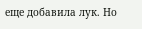еще добавила лук. Но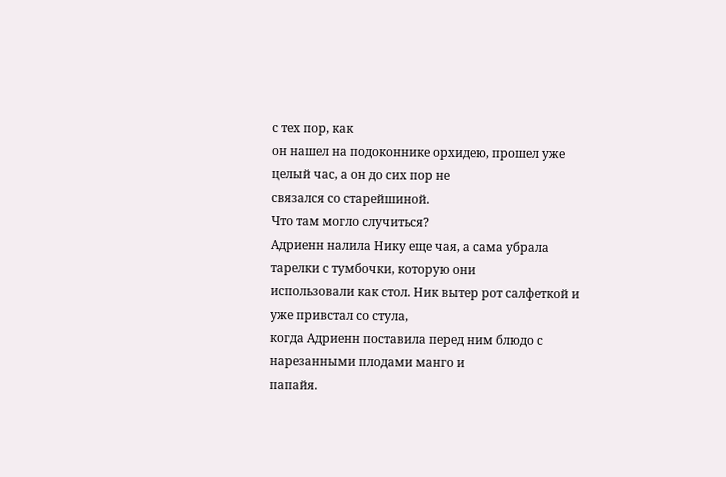с тех пор, как
он нашел на подоконнике орхидею, прошел уже целый час, а он до сих пор не
связался со старейшиной.
Что там могло случиться?
Адриенн налила Нику еще чая, а сама убрала тарелки с тумбочки, которую они
использовали как стол. Ник вытер рот салфеткой и уже привстал со стула,
когда Адриенн поставила перед ним блюдо с нарезанными плодами манго и
папайя.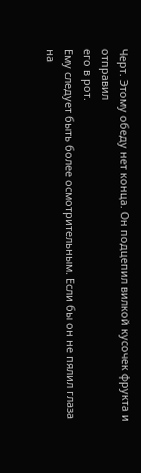Черт. Этому обеду нет конца. Он подцепил вилкой кусочек фрукта и отправил
его в рот.
Ему следует быть более осмотрительным. Если бы он не пялил глаза на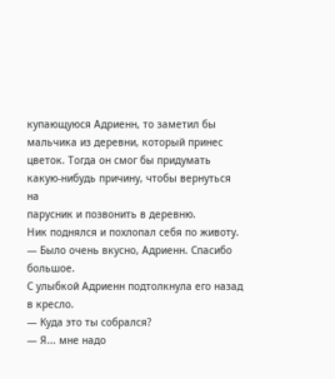купающуюся Адриенн, то заметил бы мальчика из деревни, который принес
цветок. Тогда он смог бы придумать какую-нибудь причину, чтобы вернуться на
парусник и позвонить в деревню.
Ник поднялся и похлопал себя по животу.
— Было очень вкусно, Адриенн. Спасибо большое.
С улыбкой Адриенн подтолкнула его назад в кресло.
— Куда это ты собрался?
— Я... мне надо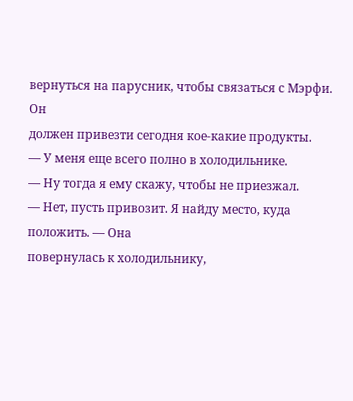вернуться на парусник, чтобы связаться с Мэрфи. Он
должен привезти сегодня кое-какие продукты.
— У меня еще всего полно в холодильнике.
— Ну тогда я ему скажу, чтобы не приезжал.
— Нет, пусть привозит. Я найду место, куда положить. — Она
повернулась к холодильнику,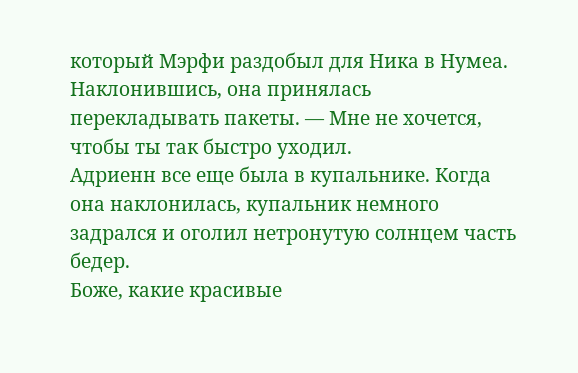который Мэрфи раздобыл для Ника в Нумеа.
Наклонившись, она принялась перекладывать пакеты. — Мне не хочется,
чтобы ты так быстро уходил.
Адриенн все еще была в купальнике. Когда она наклонилась, купальник немного
задрался и оголил нетронутую солнцем часть бедер.
Боже, какие красивые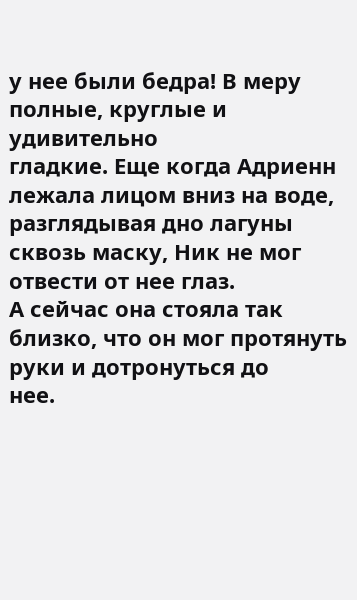у нее были бедра! В меру полные, круглые и удивительно
гладкие. Еще когда Адриенн лежала лицом вниз на воде, разглядывая дно лагуны
сквозь маску, Ник не мог отвести от нее глаз.
А сейчас она стояла так близко, что он мог протянуть руки и дотронуться до
нее.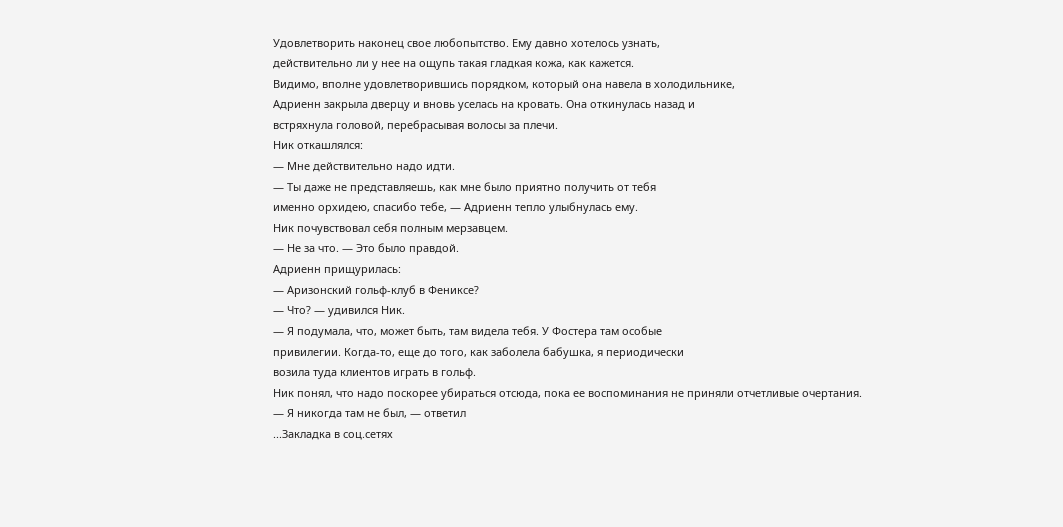Удовлетворить наконец свое любопытство. Ему давно хотелось узнать,
действительно ли у нее на ощупь такая гладкая кожа, как кажется.
Видимо, вполне удовлетворившись порядком, который она навела в холодильнике,
Адриенн закрыла дверцу и вновь уселась на кровать. Она откинулась назад и
встряхнула головой, перебрасывая волосы за плечи.
Ник откашлялся:
— Мне действительно надо идти.
— Ты даже не представляешь, как мне было приятно получить от тебя
именно орхидею, спасибо тебе, — Адриенн тепло улыбнулась ему.
Ник почувствовал себя полным мерзавцем.
— Не за что. — Это было правдой.
Адриенн прищурилась:
— Аризонский гольф-клуб в Фениксе?
— Что? — удивился Ник.
— Я подумала, что, может быть, там видела тебя. У Фостера там особые
привилегии. Когда-то, еще до того, как заболела бабушка, я периодически
возила туда клиентов играть в гольф.
Ник понял, что надо поскорее убираться отсюда, пока ее воспоминания не приняли отчетливые очертания.
— Я никогда там не был, — ответил
...Закладка в соц.сетях